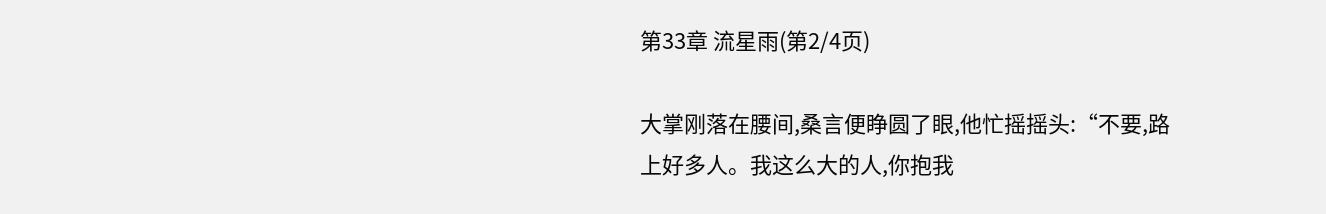第33章 流星雨(第2/4页)

大掌刚落在腰间,桑言便睁圆了眼,他忙摇摇头:“不要,路上好多人。我这么大的人,你抱我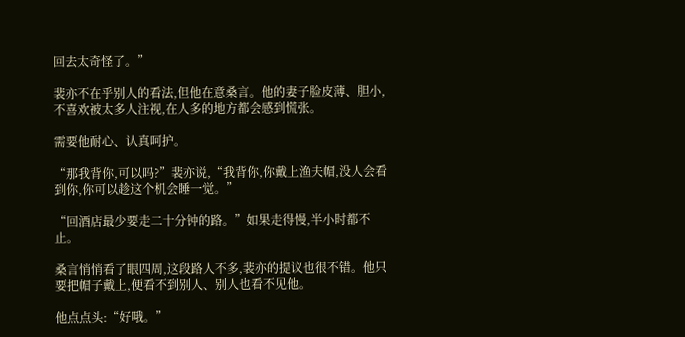回去太奇怪了。”

裴亦不在乎别人的看法,但他在意桑言。他的妻子脸皮薄、胆小,不喜欢被太多人注视,在人多的地方都会感到慌张。

需要他耐心、认真呵护。

“那我背你,可以吗?”裴亦说,“我背你,你戴上渔夫帽,没人会看到你,你可以趁这个机会睡一觉。”

“回酒店最少要走二十分钟的路。”如果走得慢,半小时都不止。

桑言悄悄看了眼四周,这段路人不多,裴亦的提议也很不错。他只要把帽子戴上,便看不到别人、别人也看不见他。

他点点头:“好哦。”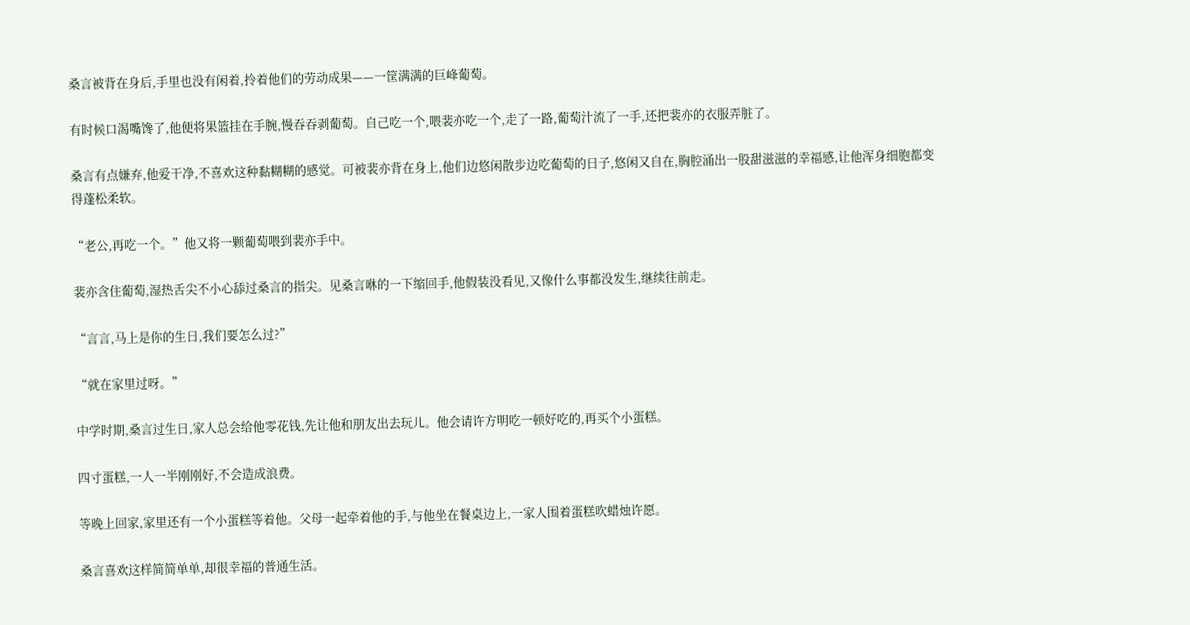桑言被背在身后,手里也没有闲着,拎着他们的劳动成果——一筐满满的巨峰葡萄。

有时候口渴嘴馋了,他便将果篮挂在手腕,慢吞吞剥葡萄。自己吃一个,喂裴亦吃一个,走了一路,葡萄汁流了一手,还把裴亦的衣服弄脏了。

桑言有点嫌弃,他爱干净,不喜欢这种黏糊糊的感觉。可被裴亦背在身上,他们边悠闲散步边吃葡萄的日子,悠闲又自在,胸腔涌出一股甜滋滋的幸福感,让他浑身细胞都变得蓬松柔软。

“老公,再吃一个。”他又将一颗葡萄喂到裴亦手中。

裴亦含住葡萄,湿热舌尖不小心舔过桑言的指尖。见桑言咻的一下缩回手,他假装没看见,又像什么事都没发生,继续往前走。

“言言,马上是你的生日,我们要怎么过?”

“就在家里过呀。”

中学时期,桑言过生日,家人总会给他零花钱,先让他和朋友出去玩儿。他会请许方明吃一顿好吃的,再买个小蛋糕。

四寸蛋糕,一人一半刚刚好,不会造成浪费。

等晚上回家,家里还有一个小蛋糕等着他。父母一起牵着他的手,与他坐在餐桌边上,一家人围着蛋糕吹蜡烛许愿。

桑言喜欢这样简简单单,却很幸福的普通生活。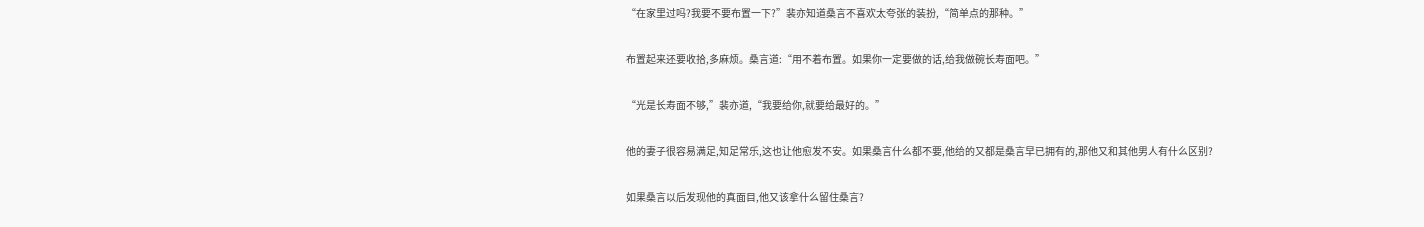“在家里过吗?我要不要布置一下?”裴亦知道桑言不喜欢太夸张的装扮,“简单点的那种。”

布置起来还要收拾,多麻烦。桑言道:“用不着布置。如果你一定要做的话,给我做碗长寿面吧。”

“光是长寿面不够,”裴亦道,“我要给你,就要给最好的。”

他的妻子很容易满足,知足常乐,这也让他愈发不安。如果桑言什么都不要,他给的又都是桑言早已拥有的,那他又和其他男人有什么区别?

如果桑言以后发现他的真面目,他又该拿什么留住桑言?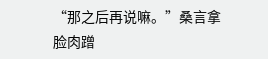“那之后再说嘛。”桑言拿脸肉蹭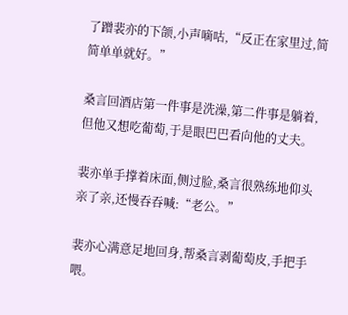了蹭裴亦的下颌,小声嘀咕,“反正在家里过,简简单单就好。”

桑言回酒店第一件事是洗澡,第二件事是躺着,但他又想吃葡萄,于是眼巴巴看向他的丈夫。

裴亦单手撑着床面,侧过脸,桑言很熟练地仰头亲了亲,还慢吞吞喊:“老公。”

裴亦心满意足地回身,帮桑言剥葡萄皮,手把手喂。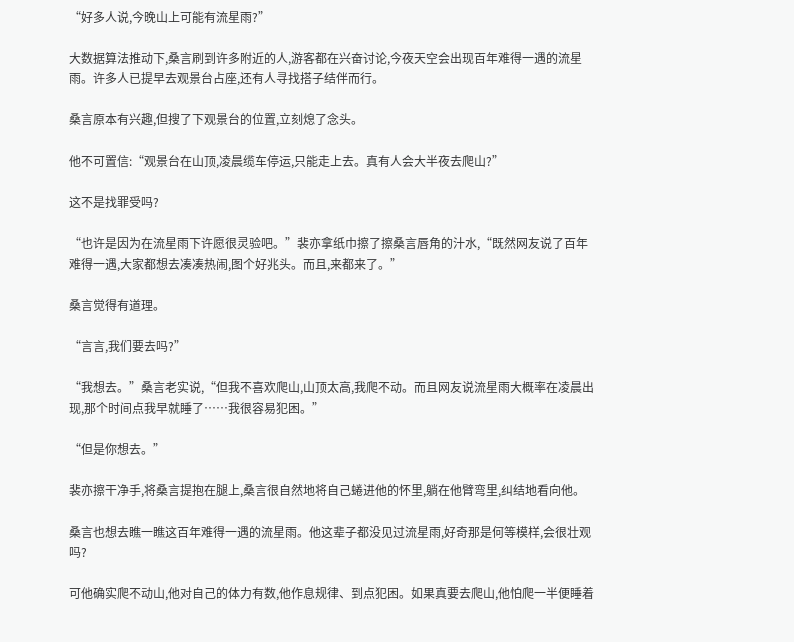“好多人说,今晚山上可能有流星雨?”

大数据算法推动下,桑言刷到许多附近的人,游客都在兴奋讨论,今夜天空会出现百年难得一遇的流星雨。许多人已提早去观景台占座,还有人寻找搭子结伴而行。

桑言原本有兴趣,但搜了下观景台的位置,立刻熄了念头。

他不可置信:“观景台在山顶,凌晨缆车停运,只能走上去。真有人会大半夜去爬山?”

这不是找罪受吗?

“也许是因为在流星雨下许愿很灵验吧。”裴亦拿纸巾擦了擦桑言唇角的汁水,“既然网友说了百年难得一遇,大家都想去凑凑热闹,图个好兆头。而且,来都来了。”

桑言觉得有道理。

“言言,我们要去吗?”

“我想去。”桑言老实说,“但我不喜欢爬山,山顶太高,我爬不动。而且网友说流星雨大概率在凌晨出现,那个时间点我早就睡了……我很容易犯困。”

“但是你想去。”

裴亦擦干净手,将桑言提抱在腿上,桑言很自然地将自己蜷进他的怀里,躺在他臂弯里,纠结地看向他。

桑言也想去瞧一瞧这百年难得一遇的流星雨。他这辈子都没见过流星雨,好奇那是何等模样,会很壮观吗?

可他确实爬不动山,他对自己的体力有数,他作息规律、到点犯困。如果真要去爬山,他怕爬一半便睡着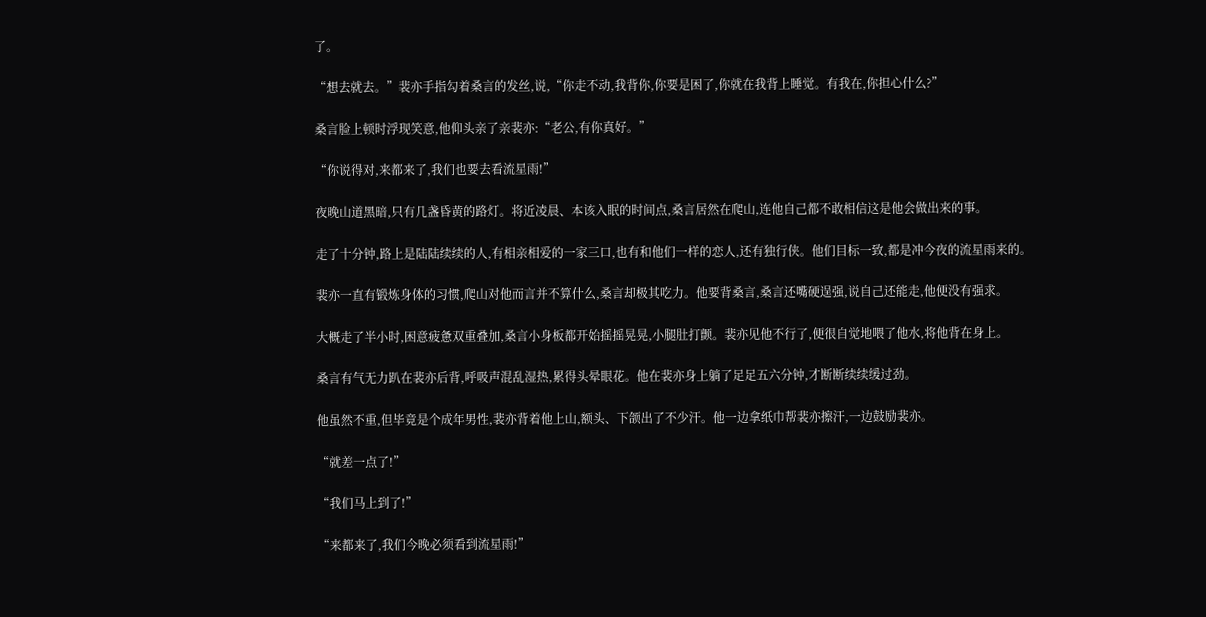了。

“想去就去。”裴亦手指勾着桑言的发丝,说,“你走不动,我背你,你要是困了,你就在我背上睡觉。有我在,你担心什么?”

桑言脸上顿时浮现笑意,他仰头亲了亲裴亦:“老公,有你真好。”

“你说得对,来都来了,我们也要去看流星雨!”

夜晚山道黑暗,只有几盏昏黄的路灯。将近凌晨、本该入眠的时间点,桑言居然在爬山,连他自己都不敢相信这是他会做出来的事。

走了十分钟,路上是陆陆续续的人,有相亲相爱的一家三口,也有和他们一样的恋人,还有独行侠。他们目标一致,都是冲今夜的流星雨来的。

裴亦一直有锻炼身体的习惯,爬山对他而言并不算什么,桑言却极其吃力。他要背桑言,桑言还嘴硬逞强,说自己还能走,他便没有强求。

大概走了半小时,困意疲惫双重叠加,桑言小身板都开始摇摇晃晃,小腿肚打颤。裴亦见他不行了,便很自觉地喂了他水,将他背在身上。

桑言有气无力趴在裴亦后背,呼吸声混乱湿热,累得头晕眼花。他在裴亦身上躺了足足五六分钟,才断断续续缓过劲。

他虽然不重,但毕竟是个成年男性,裴亦背着他上山,额头、下颌出了不少汗。他一边拿纸巾帮裴亦擦汗,一边鼓励裴亦。

“就差一点了!”

“我们马上到了!”

“来都来了,我们今晚必须看到流星雨!”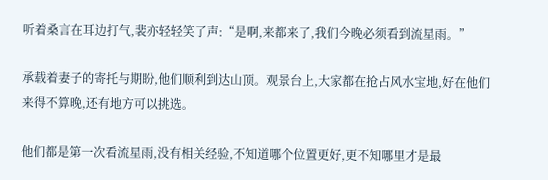听着桑言在耳边打气,裴亦轻轻笑了声:“是啊,来都来了,我们今晚必须看到流星雨。”

承载着妻子的寄托与期盼,他们顺利到达山顶。观景台上,大家都在抢占风水宝地,好在他们来得不算晚,还有地方可以挑选。

他们都是第一次看流星雨,没有相关经验,不知道哪个位置更好,更不知哪里才是最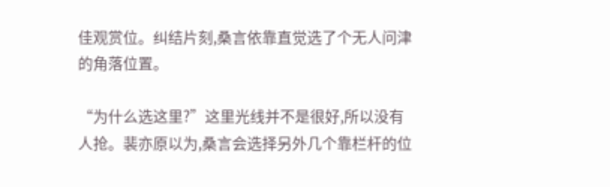佳观赏位。纠结片刻,桑言依靠直觉选了个无人问津的角落位置。

“为什么选这里?”这里光线并不是很好,所以没有人抢。裴亦原以为,桑言会选择另外几个靠栏杆的位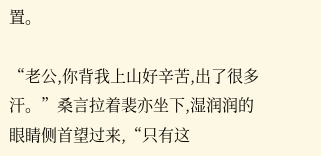置。

“老公,你背我上山好辛苦,出了很多汗。”桑言拉着裴亦坐下,湿润润的眼睛侧首望过来,“只有这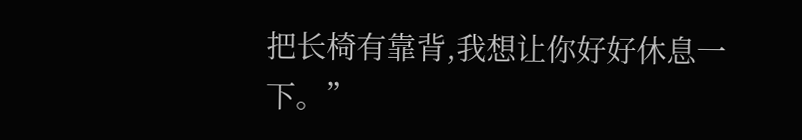把长椅有靠背,我想让你好好休息一下。”